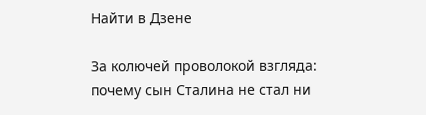Найти в Дзене

За колючей проволокой взгляда: почему сын Сталина не стал ни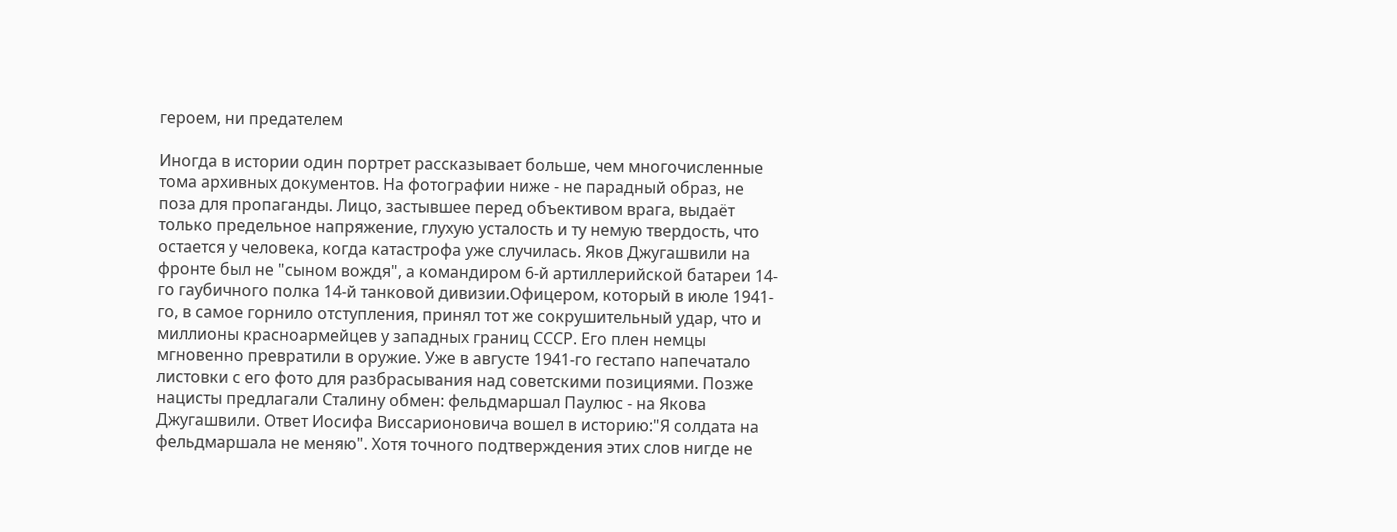героем, ни предателем

Иногда в истории один портрет рассказывает больше, чем многочисленные тома архивных документов. На фотографии ниже - не парадный образ, не поза для пропаганды. Лицо, застывшее перед объективом врага, выдаёт только предельное напряжение, глухую усталость и ту немую твердость, что остается у человека, когда катастрофа уже случилась. Яков Джугашвили на фронте был не "сыном вождя", а командиром 6-й артиллерийской батареи 14-го гаубичного полка 14-й танковой дивизии.Офицером, который в июле 1941-го, в самое горнило отступления, принял тот же сокрушительный удар, что и миллионы красноармейцев у западных границ СССР. Его плен немцы мгновенно превратили в оружие. Уже в августе 1941-го гестапо напечатало листовки с его фото для разбрасывания над советскими позициями. Позже нацисты предлагали Сталину обмен: фельдмаршал Паулюс - на Якова Джугашвили. Ответ Иосифа Виссарионовича вошел в историю:"Я солдата на фельдмаршала не меняю". Хотя точного подтверждения этих слов нигде не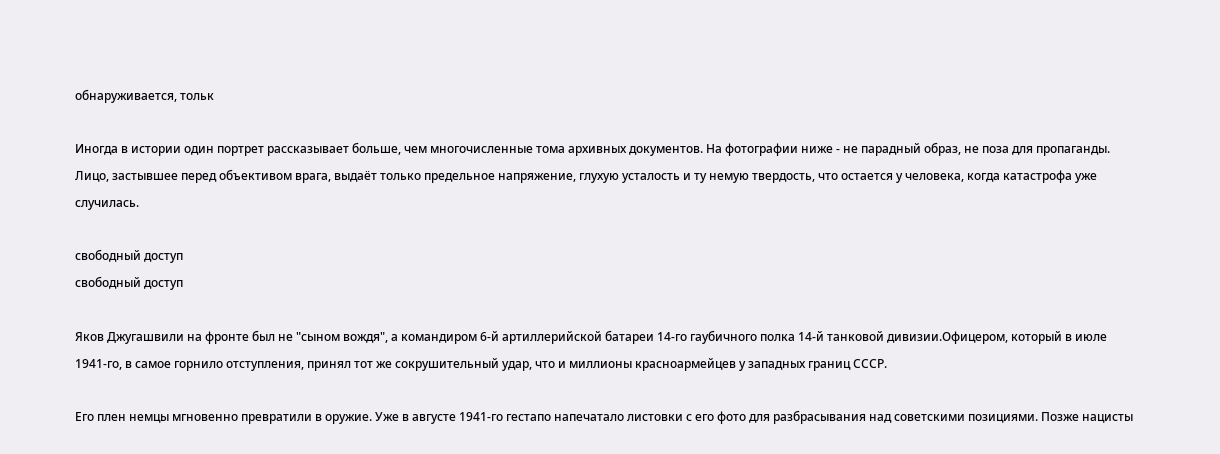обнаруживается, тольк

Иногда в истории один портрет рассказывает больше, чем многочисленные тома архивных документов. На фотографии ниже - не парадный образ, не поза для пропаганды. Лицо, застывшее перед объективом врага, выдаёт только предельное напряжение, глухую усталость и ту немую твердость, что остается у человека, когда катастрофа уже случилась.

свободный доступ
свободный доступ

Яков Джугашвили на фронте был не "сыном вождя", а командиром 6-й артиллерийской батареи 14-го гаубичного полка 14-й танковой дивизии.Офицером, который в июле 1941-го, в самое горнило отступления, принял тот же сокрушительный удар, что и миллионы красноармейцев у западных границ СССР.

Его плен немцы мгновенно превратили в оружие. Уже в августе 1941-го гестапо напечатало листовки с его фото для разбрасывания над советскими позициями. Позже нацисты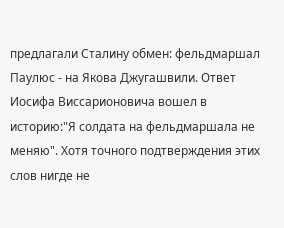предлагали Сталину обмен: фельдмаршал Паулюс - на Якова Джугашвили. Ответ Иосифа Виссарионовича вошел в историю:"Я солдата на фельдмаршала не меняю". Хотя точного подтверждения этих слов нигде не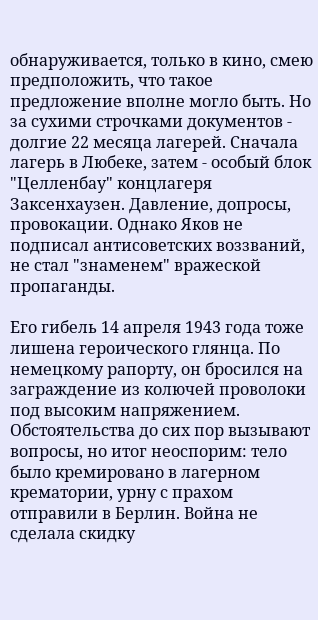обнаруживается, только в кино, смею предположить, что такое предложение вполне могло быть. Но за сухими строчками документов - долгие 22 месяца лагерей. Сначала лагерь в Любеке, затем - особый блок "Целленбау" концлагеря Заксенхаузен. Давление, допросы, провокации. Однако Яков не подписал антисоветских воззваний, не стал "знаменем" вражеской пропаганды.

Его гибель 14 апреля 1943 года тоже лишена героического глянца. По немецкому рапорту, он бросился на заграждение из колючей проволоки под высоким напряжением. Обстоятельства до сих пор вызывают вопросы, но итог неоспорим: тело было кремировано в лагерном крематории, урну с прахом отправили в Берлин. Война не сделала скидку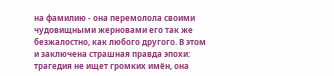на фамилию - она перемолола своими чудовищными жерновами его так же безжалостно, как любого другого. В этом и заключена страшная правда эпохи: трагедия не ищет громких имён, она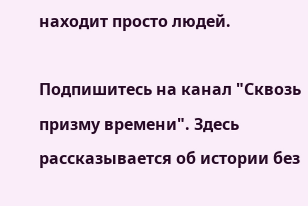находит просто людей.

Подпишитесь на канал "Сквозь призму времени". Здесь рассказывается об истории без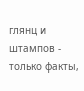глянц и штампов - только факты,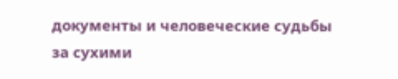документы и человеческие судьбы за сухими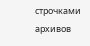строчками архивов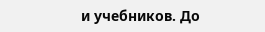и учебников. До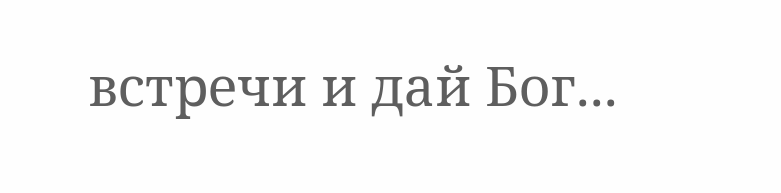встречи и дай Бог...